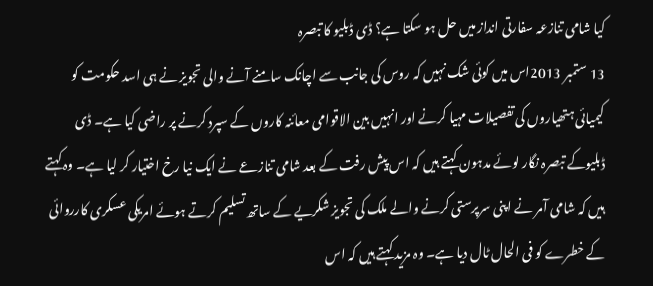کیا شامی تنازعہ سفارتی انداز میں حل ہو سکتا ہے؟ ڈی ڈبلیو کا تبصرہ
13 ستمبر 2013اس میں کوئی شک نہیں کہ روس کی جانب سے اچانک سامنے آنے والی تجویز نے ہی اسد حکومت کو کیمیائی ہتھیاروں کی تفصیلات مہیا کرنے اور انہیں بین الاقوامی معائنہ کاروں کے سپرد کرنے پر راضی کیا ہے۔ ڈی ڈبلیوکے تبصرہ نگار لوئے مدہون کہتے ہیں کہ اس پیش رفت کے بعد شامی تنازعے نے ایک نیا رخ اختیار کر لیا ہے۔ وہ کہتے ہیں کہ شامی آمر نے اپنی سرپرستی کرنے والے ملک کی تجویز شکریے کے ساتھ تسلیم کرتے ہوئے امریکی عسکری کارروائی کے خطرے کو فی الحال ٹال دیا ہے۔ وہ مزید کہتے ہیں کہ اس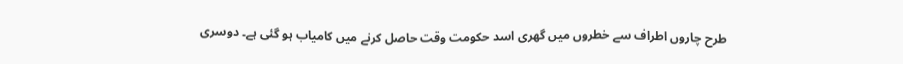طرح چاروں اطراف سے خطروں میں گھری اسد حکومت وقت حاصل کرنے میں کامیاب ہو گئی ہے۔ دوسری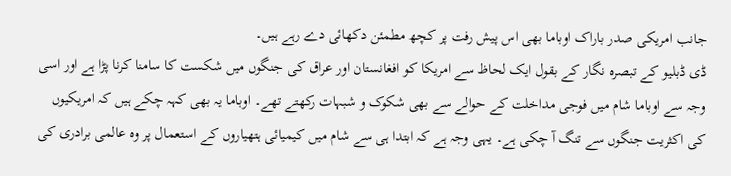جانب امریکی صدر باراک اوباما بھی اس پیش رفت پر کچھ مطمئن دکھائی دے رہے ہیں۔
ڈی ڈبلیو کے تبصرہ نگار کے بقول ایک لحاظ سے امریکا کو افغانستان اور عراق کی جنگوں میں شکست کا سامنا کرنا پڑا ہے اور اسی وجہ سے اوباما شام میں فوجی مداخلت کے حوالے سے بھی شکوک و شبہات رکھتے تھے۔ اوباما یہ بھی کہہ چکے ہیں کہ امریکیوں کی اکثریت جنگوں سے تنگ آ چکی ہے۔ یہی وجہ ہے کہ ابتدا ہی سے شام میں کیمیائی ہتھیاروں کے استعمال پر وہ عالمی برادری کی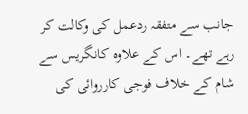جانب سے متفقہ ردعمل کی وکالت کر رہے تھے۔ اس کے علاوہ کانگریس سے شام کے خلاف فوجی کارروائی کی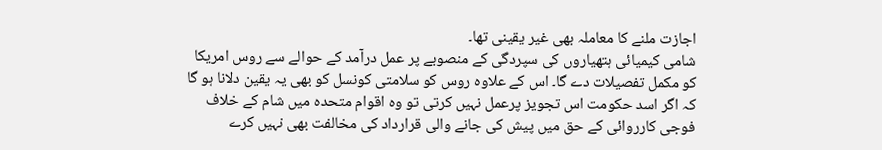اجازت ملنے کا معاملہ بھی غیر یقینی تھا۔
شامی کیمیائی ہتھیاروں کی سپردگی کے منصوبے پر عمل درآمد کے حوالے سے روس امریکا کو مکمل تفصیلات دے گا۔ اس کے علاوہ روس کو سلامتی کونسل کو بھی یہ یقین دلانا ہو گا کہ اگر اسد حکومت اس تجویز پرعمل نہیں کرتی تو وہ اقوام متحدہ میں شام کے خلاف فوجی کارروائی کے حق میں پیش کی جانے والی قرارداد کی مخالفت بھی نہیں کرے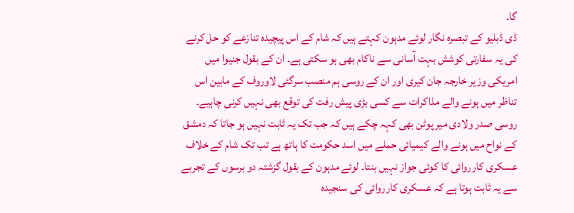گا۔
ڈی ڈبلیو کے تبصرہ نگار لوئے مدہون کہتے ہیں کہ شام کے اس پیچیدہ تنازعے کو حل کرنے کی یہ سفارتی کوشش بہت آسانی سے ناکام بھی ہو سکتی ہے۔ ان کے بقول جنیوا میں امریکی وزیر خارجہ جان کیری اور ان کے روسی ہم منصب سرگئی لاوروف کے مابین اس تناظر میں ہونے والے مذاکرات سے کسی بڑی پیش رفت کی توقع بھی نہیں کرنی چاہیے۔
روسی صدر ولادی میر پوٹن بھی کہہ چکے ہیں کہ جب تک یہ ثابت نہیں ہو جاتا کہ دمشق کے نواح میں ہونے والے کیمیائی حملے میں اسد حکومت کا ہاتھ ہے تب تک شام کے خلاف عسکری کارروائی کا کوئی جواز نہیں بنتا۔ لوئے مدہون کے بقول گزشتہ دو برسوں کے تجربے سے یہ ثابت ہوتا ہے کہ عسکری کارروائی کی سنجیدہ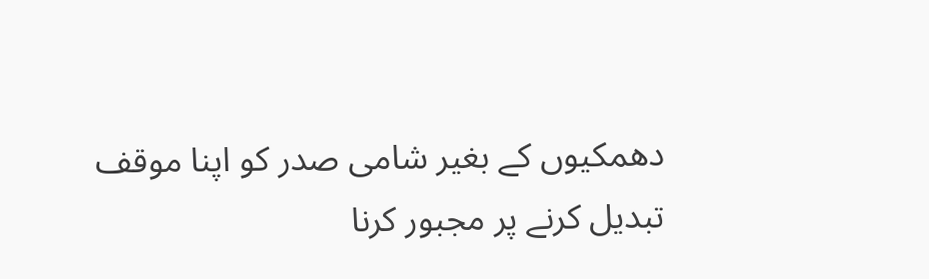دھمکیوں کے بغیر شامی صدر کو اپنا موقف تبدیل کرنے پر مجبور کرنا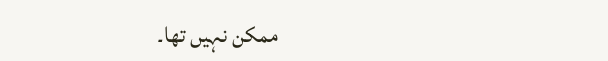ممکن نہیں تھا۔